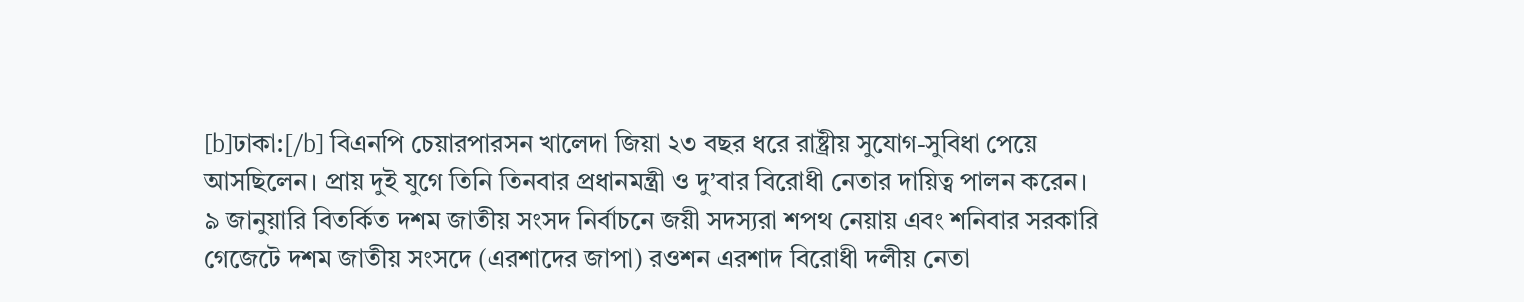[b]ঢাকা:[/b] বিএনপি চেয়ারপারসন খালেদা জিয়া ২৩ বছর ধরে রাষ্ট্রীয় সুযোগ-সুবিধা পেয়ে আসছিলেন। প্রায় দুই যুগে তিনি তিনবার প্রধানমন্ত্রী ও দু’বার বিরোধী নেতার দায়িত্ব পালন করেন। ৯ জানুয়ারি বিতর্কিত দশম জাতীয় সংসদ নির্বাচনে জয়ী সদস্যরা শপথ নেয়ায় এবং শনিবার সরকারি গেজেটে দশম জাতীয় সংসদে (এরশাদের জাপা) রওশন এরশাদ বিরোধী দলীয় নেতা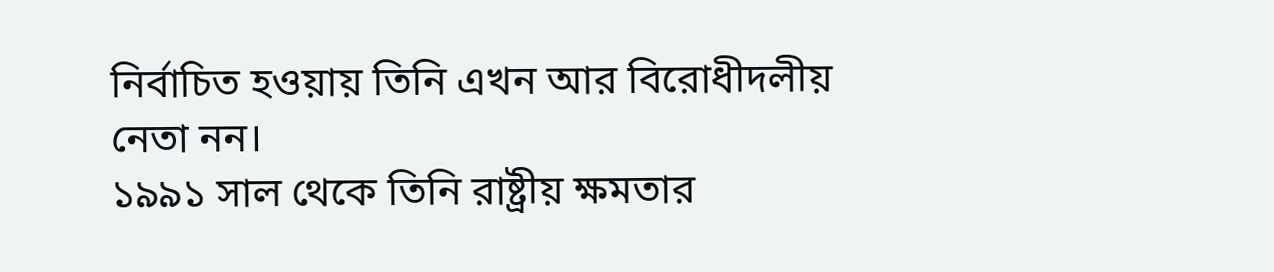নির্বাচিত হওয়ায় তিনি এখন আর বিরোধীদলীয় নেতা নন।
১৯৯১ সাল থেকে তিনি রাষ্ট্রীয় ক্ষমতার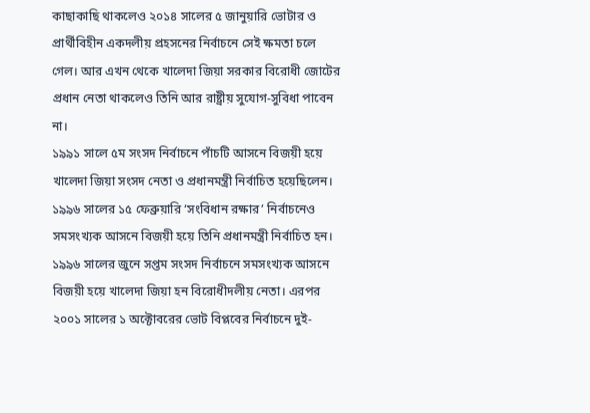কাছাকাছি থাকলেও ২০১৪ সালের ৫ জানুয়ারি ভোটার ও প্রার্থীবিহীন একদলীয় প্রহসনের নির্বাচনে সেই ক্ষমতা চলে গেল। আর এখন থেকে খালেদা জিয়া সরকার বিরোধী জোটের প্রধান নেতা থাকলেও তিনি আর রাষ্ট্রীয় সুযোগ-সুবিধা পাবেন না।
১৯৯১ সালে ৫ম সংসদ নির্বাচনে পাঁচটি আসনে বিজয়ী হয়ে খালেদা জিয়া সংসদ নেতা ও প্রধানমন্ত্রী নির্বাচিত হয়েছিলেন। ১৯৯৬ সালের ১৫ ফেব্রুয়ারি ‘সংবিধান রক্ষার’ নির্বাচনেও সমসংখ্যক আসনে বিজয়ী হয়ে তিনি প্রধানমন্ত্রী নির্বাচিত হন।
১৯৯৬ সালের জুনে সপ্তম সংসদ নির্বাচনে সমসংখ্যক আসনে বিজয়ী হয়ে খালেদা জিয়া হন বিরোধীদলীয় নেতা। এরপর ২০০১ সালের ১ অক্টোবরের ভোট বিপ্লবের নির্বাচনে দুই-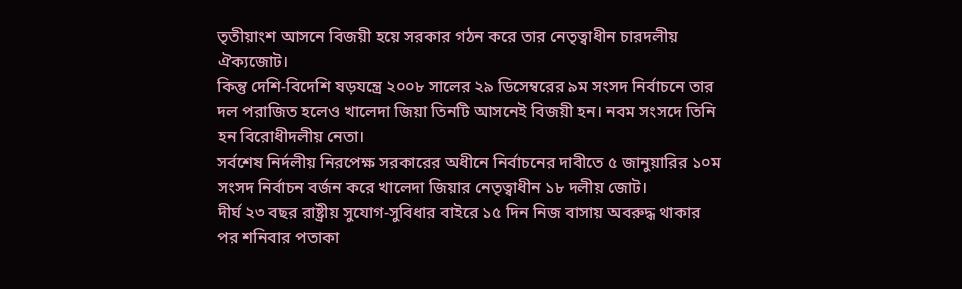তৃতীয়াংশ আসনে বিজয়ী হয়ে সরকার গঠন করে তার নেতৃত্বাধীন চারদলীয় ঐক্যজোট।
কিন্তু দেশি-বিদেশি ষড়যন্ত্রে ২০০৮ সালের ২৯ ডিসেম্বরের ৯ম সংসদ নির্বাচনে তার দল পরাজিত হলেও খালেদা জিয়া তিনটি আসনেই বিজয়ী হন। নবম সংসদে তিনি হন বিরোধীদলীয় নেতা।
সর্বশেষ নির্দলীয় নিরপেক্ষ সরকারের অধীনে নির্বাচনের দাবীতে ৫ জানুয়ারির ১০ম সংসদ নির্বাচন বর্জন করে খালেদা জিয়ার নেতৃত্বাধীন ১৮ দলীয় জোট।
দীর্ঘ ২৩ বছর রাষ্ট্রীয় সুযোগ-সুবিধার বাইরে ১৫ দিন নিজ বাসায় অবরুদ্ধ থাকার পর শনিবার পতাকা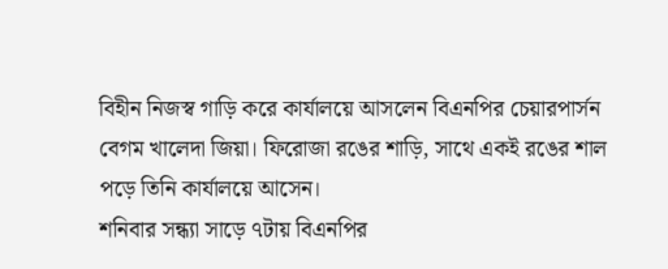বিহীন নিজস্ব গাড়ি করে কার্যালয়ে আসলেন বিএনপির চেয়ারপার্সন বেগম খালেদা জিয়া। ফিরোজা রঙের শাড়ি, সাথে একই রঙের শাল পড়ে তিনি কার্যালয়ে আসেন।
শনিবার সন্ধ্যা সাড়ে ৭টায় বিএনপির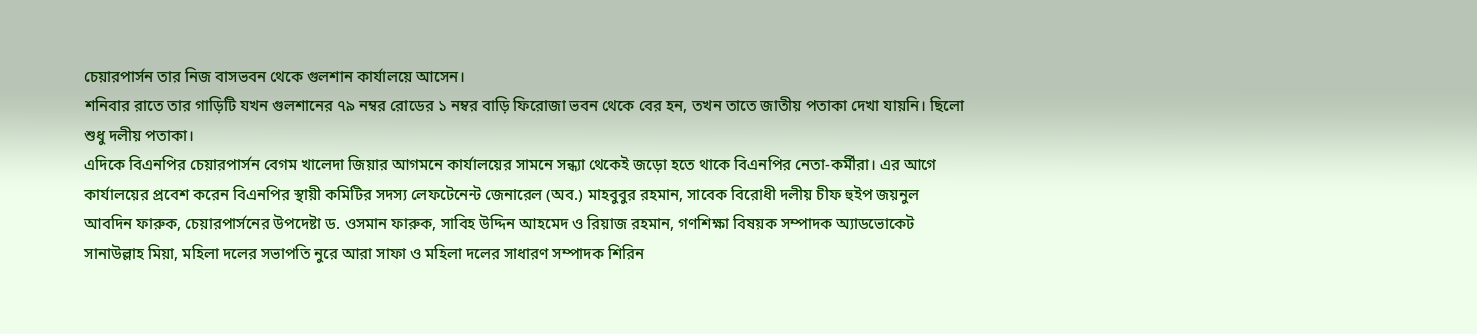চেয়ারপার্সন তার নিজ বাসভবন থেকে গুলশান কার্যালয়ে আসেন।
শনিবার রাতে তার গাড়িটি যখন গুলশানের ৭৯ নম্বর রোডের ১ নম্বর বাড়ি ফিরোজা ভবন থেকে বের হন, তখন তাতে জাতীয় পতাকা দেখা যায়নি। ছিলো শুধু দলীয় পতাকা।
এদিকে বিএনপির চেয়ারপার্সন বেগম খালেদা জিয়ার আগমনে কার্যালয়ের সামনে সন্ধ্যা থেকেই জড়ো হতে থাকে বিএনপির নেতা-কর্মীরা। এর আগে কার্যালয়ের প্রবেশ করেন বিএনপির স্থায়ী কমিটির সদস্য লেফটেনেন্ট জেনারেল (অব.) মাহবুবুর রহমান, সাবেক বিরোধী দলীয় চীফ হুইপ জয়নুল আবদিন ফারুক, চেয়ারপার্সনের উপদেষ্টা ড. ওসমান ফারুক, সাবিহ উদ্দিন আহমেদ ও রিয়াজ রহমান, গণশিক্ষা বিষয়ক সম্পাদক অ্যাডভোকেট সানাউল্লাহ মিয়া, মহিলা দলের সভাপতি নুরে আরা সাফা ও মহিলা দলের সাধারণ সম্পাদক শিরিন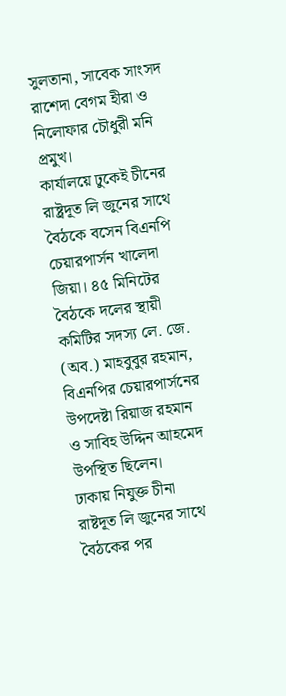সুলতানা, সাবেক সাংসদ রাশেদা বেগম হীরা ও নিলোফার চৌধুরী মনি প্রমুখ।
কার্যালয়ে ঢুকেই চীনের রাষ্ট্রদূত লি জুনের সাথে বৈঠকে বসেন বিএনপি চেয়ারপার্সন খালেদা জিয়া। ৪৫ মিনিটের বৈঠকে দলের স্থায়ী কমিটির সদস্য লে. জে. (অব.) মাহবুবুর রহমান, বিএনপির চেয়ারপার্সনের উপদেষ্টা রিয়াজ রহমান ও সাবিহ উদ্দিন আহমেদ উপস্থিত ছিলেন।
ঢাকায় নিযুক্ত চীনা রাষ্টদূত লি জুনের সাথে বৈঠকের পর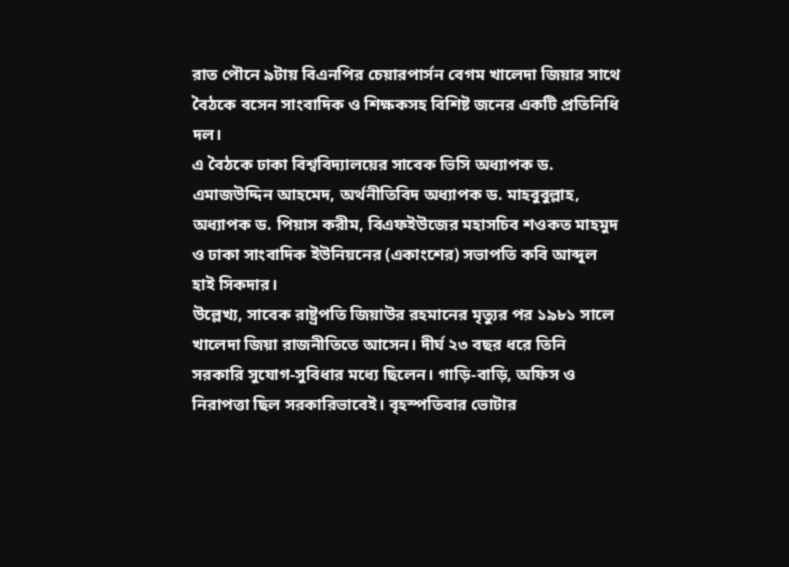রাত পৌনে ৯টায় বিএনপির চেয়ারপার্সন বেগম খালেদা জিয়ার সাথে বৈঠকে বসেন সাংবাদিক ও শিক্ষকসহ বিশিষ্ট জনের একটি প্রতিনিধি দল।
এ বৈঠকে ঢাকা বিশ্ববিদ্যালয়ের সাবেক ভিসি অধ্যাপক ড. এমাজউদ্দিন আহমেদ, অর্থনীতিবিদ অধ্যাপক ড. মাহবুবুল্লাহ, অধ্যাপক ড. পিয়াস করীম, বিএফইউজের মহাসচিব শওকত মাহমুদ ও ঢাকা সাংবাদিক ইউনিয়নের (একাংশের) সভাপতি কবি আব্দুল হাই সিকদার।
উল্লেখ্য, সাবেক রাষ্ট্রপতি জিয়াউর রহমানের মৃত্যুর পর ১৯৮১ সালে খালেদা জিয়া রাজনীতিতে আসেন। দীর্ঘ ২৩ বছর ধরে তিনি সরকারি সুযোগ-সুবিধার মধ্যে ছিলেন। গাড়ি-বাড়ি, অফিস ও নিরাপত্তা ছিল সরকারিভাবেই। বৃহস্পতিবার ভোটার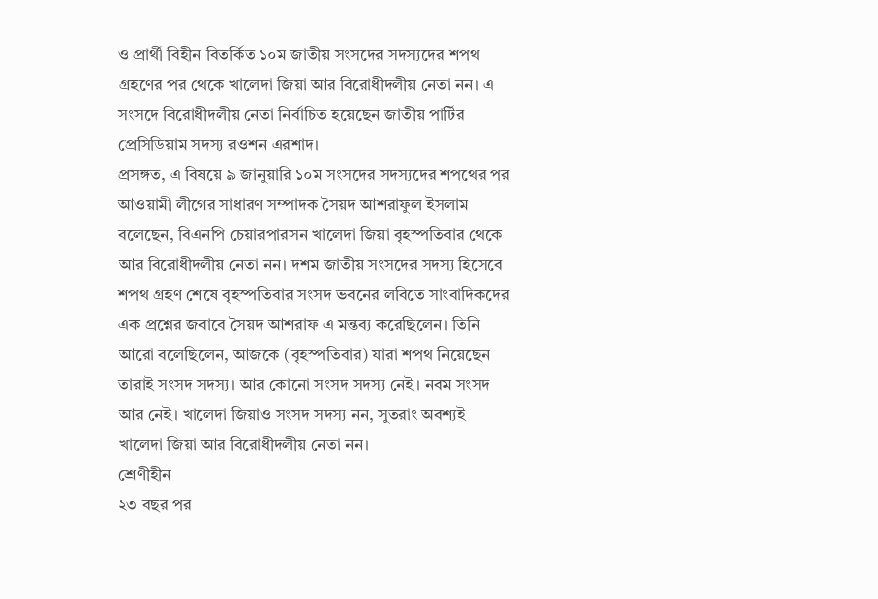ও প্রার্থী বিহীন বিতর্কিত ১০ম জাতীয় সংসদের সদস্যদের শপথ গ্রহণের পর থেকে খালেদা জিয়া আর বিরোধীদলীয় নেতা নন। এ সংসদে বিরোধীদলীয় নেতা নির্বাচিত হয়েছেন জাতীয় পার্টির প্রেসিডিয়াম সদস্য রওশন এরশাদ।
প্রসঙ্গত, এ বিষয়ে ৯ জানুয়ারি ১০ম সংসদের সদস্যদের শপথের পর আওয়ামী লীগের সাধারণ সম্পাদক সৈয়দ আশরাফুল ইসলাম বলেছেন, বিএনপি চেয়ারপারসন খালেদা জিয়া বৃহস্পতিবার থেকে আর বিরোধীদলীয় নেতা নন। দশম জাতীয় সংসদের সদস্য হিসেবে শপথ গ্রহণ শেষে বৃহস্পতিবার সংসদ ভবনের লবিতে সাংবাদিকদের এক প্রশ্নের জবাবে সৈয়দ আশরাফ এ মন্তব্য করেছিলেন। তিনি আরো বলেছিলেন, আজকে (বৃহস্পতিবার) যারা শপথ নিয়েছেন তারাই সংসদ সদস্য। আর কোনো সংসদ সদস্য নেই। নবম সংসদ আর নেই। খালেদা জিয়াও সংসদ সদস্য নন, সুতরাং অবশ্যই খালেদা জিয়া আর বিরোধীদলীয় নেতা নন।
শ্রেণীহীন
২৩ বছর পর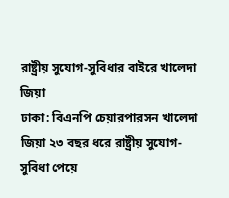রাষ্ট্রীয় সুযোগ-সুবিধার বাইরে খালেদা জিয়া
ঢাকা: বিএনপি চেয়ারপারসন খালেদা জিয়া ২৩ বছর ধরে রাষ্ট্রীয় সুযোগ-সুবিধা পেয়ে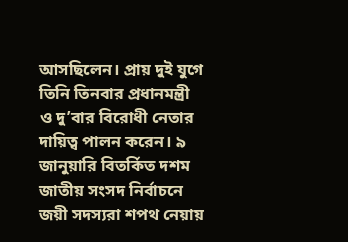আসছিলেন। প্রায় দুই যুগে তিনি তিনবার প্রধানমন্ত্রী ও দু’বার বিরোধী নেতার দায়িত্ব পালন করেন। ৯ জানুয়ারি বিতর্কিত দশম জাতীয় সংসদ নির্বাচনে জয়ী সদস্যরা শপথ নেয়ায়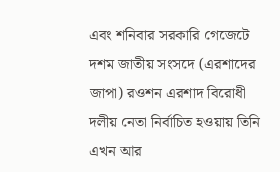এবং শনিবার সরকারি গেজেটে দশম জাতীয় সংসদে (এরশাদের জাপা) রওশন এরশাদ বিরোধী দলীয় নেতা নির্বাচিত হওয়ায় তিনি এখন আর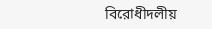বিরোধীদলীয়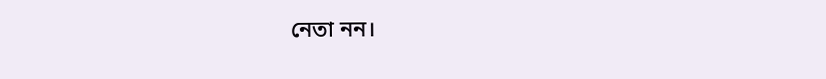নেতা নন।